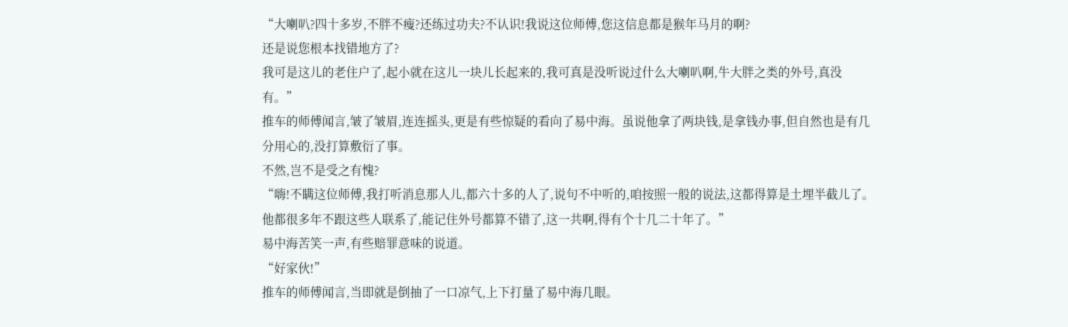“大喇叭?四十多岁,不胖不瘦?还练过功夫?不认识!我说这位师傅,您这信息都是猴年马月的啊?
还是说您根本找错地方了?
我可是这儿的老住户了,起小就在这儿一块儿长起来的,我可真是没听说过什么大喇叭啊,牛大胖之类的外号,真没有。”
推车的师傅闻言,皱了皱眉,连连摇头,更是有些惊疑的看向了易中海。虽说他拿了两块钱,是拿钱办事,但自然也是有几分用心的,没打算敷衍了事。
不然,岂不是受之有愧?
“嗨!不瞒这位师傅,我打听消息那人儿,都六十多的人了,说句不中听的,咱按照一般的说法,这都得算是土埋半截儿了。
他都很多年不跟这些人联系了,能记住外号都算不错了,这一共啊,得有个十几二十年了。”
易中海苦笑一声,有些赔罪意味的说道。
“好家伙!”
推车的师傅闻言,当即就是倒抽了一口凉气,上下打量了易中海几眼。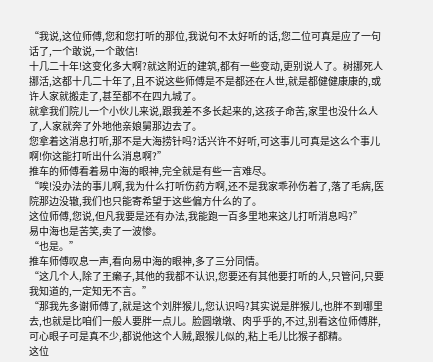“我说,这位师傅,您和您打听的那位,我说句不太好听的话,您二位可真是应了一句话了,一个敢说,一个敢信!
十几二十年!这变化多大啊?就这附近的建筑,都有一些变动,更别说人了。树挪死人挪活,这都十几二十年了,且不说这些师傅是不是都还在人世,就是都健健康康的,或许人家就搬走了,甚至都不在四九城了。
就拿我们院儿一个小伙儿来说,跟我差不多长起来的,这孩子命苦,家里也没什么人了,人家就奔了外地他亲娘舅那边去了。
您拿着这消息打听,那不是大海捞针吗?话兴许不好听,可这事儿可真是这么个事儿啊!你这能打听出什么消息啊?”
推车的师傅看着易中海的眼神,完全就是有些一言难尽。
“唉!没办法的事儿啊,我为什么打听伤药方啊,还不是我家乖孙伤着了,落了毛病,医院那边没辙,我们也只能寄希望于这些偏方什么的了。
这位师傅,您说,但凡我要是还有办法,我能跑一百多里地来这儿打听消息吗?”
易中海也是苦笑,卖了一波惨。
“也是。”
推车师傅叹息一声,看向易中海的眼神,多了三分同情。
“这几个人,除了王癞子,其他的我都不认识,您要还有其他要打听的人,只管问,只要我知道的,一定知无不言。”
“那我先多谢师傅了,就是这个刘胖猴儿,您认识吗?其实说是胖猴儿,也胖不到哪里去,也就是比咱们一般人要胖一点儿。脸圆墩墩、肉乎乎的,不过,别看这位师傅胖,可心眼子可是真不少,都说他这个人贼,跟猴儿似的,粘上毛儿比猴子都精。
这位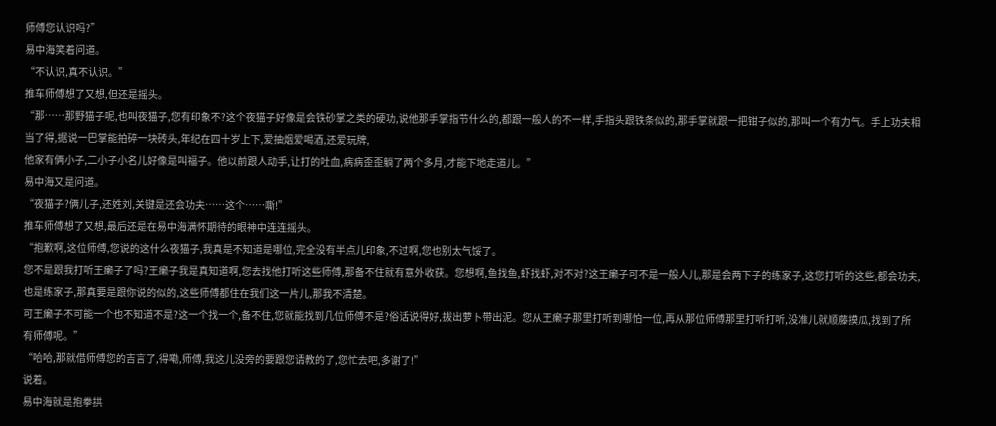师傅您认识吗?”
易中海笑着问道。
“不认识,真不认识。”
推车师傅想了又想,但还是摇头。
“那……那野猫子呢,也叫夜猫子,您有印象不?这个夜猫子好像是会铁砂掌之类的硬功,说他那手掌指节什么的,都跟一般人的不一样,手指头跟铁条似的,那手掌就跟一把钳子似的,那叫一个有力气。手上功夫相当了得,据说一巴掌能拍碎一块砖头,年纪在四十岁上下,爱抽烟爱喝酒,还爱玩牌,
他家有俩小子,二小子小名儿好像是叫福子。他以前跟人动手,让打的吐血,病病歪歪躺了两个多月,才能下地走道儿。”
易中海又是问道。
“夜猫子?俩儿子,还姓刘,关键是还会功夫……这个……嘶!”
推车师傅想了又想,最后还是在易中海满怀期待的眼神中连连摇头。
“抱歉啊,这位师傅,您说的这什么夜猫子,我真是不知道是哪位,完全没有半点儿印象,不过啊,您也别太气馁了。
您不是跟我打听王癞子了吗?王癞子我是真知道啊,您去找他打听这些师傅,那备不住就有意外收获。您想啊,鱼找鱼,虾找虾,对不对?这王癞子可不是一般人儿,那是会两下子的练家子,这您打听的这些,都会功夫,也是练家子,那真要是跟你说的似的,这些师傅都住在我们这一片儿,那我不清楚。
可王癞子不可能一个也不知道不是?这一个找一个,备不住,您就能找到几位师傅不是?俗话说得好,拔出萝卜带出泥。您从王癞子那里打听到哪怕一位,再从那位师傅那里打听打听,没准儿就顺藤摸瓜,找到了所有师傅呢。”
“哈哈,那就借师傅您的吉言了,得嘞,师傅,我这儿没旁的要跟您请教的了,您忙去吧,多谢了!”
说着。
易中海就是抱拳拱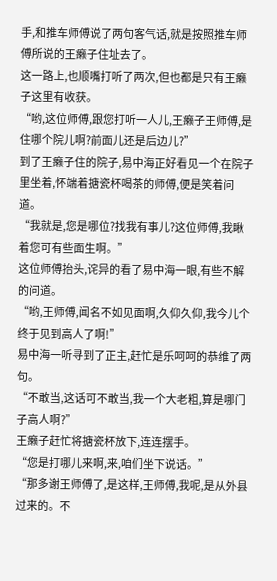手,和推车师傅说了两句客气话,就是按照推车师傅所说的王癞子住址去了。
这一路上,也顺嘴打听了两次,但也都是只有王癞子这里有收获。
“哟,这位师傅,跟您打听一人儿,王癞子王师傅,是住哪个院儿啊?前面儿还是后边儿?”
到了王癞子住的院子,易中海正好看见一个在院子里坐着,怀端着搪瓷杯喝茶的师傅,便是笑着问道。
“我就是,您是哪位?找我有事儿?这位师傅,我瞅着您可有些面生啊。”
这位师傅抬头,诧异的看了易中海一眼,有些不解的问道。
“哟,王师傅,闻名不如见面啊,久仰久仰,我今儿个终于见到高人了啊!”
易中海一听寻到了正主,赶忙是乐呵呵的恭维了两句。
“不敢当,这话可不敢当,我一个大老粗,算是哪门子高人啊?”
王癞子赶忙将搪瓷杯放下,连连摆手。
“您是打哪儿来啊,来,咱们坐下说话。”
“那多谢王师傅了,是这样,王师傅,我呢,是从外县过来的。不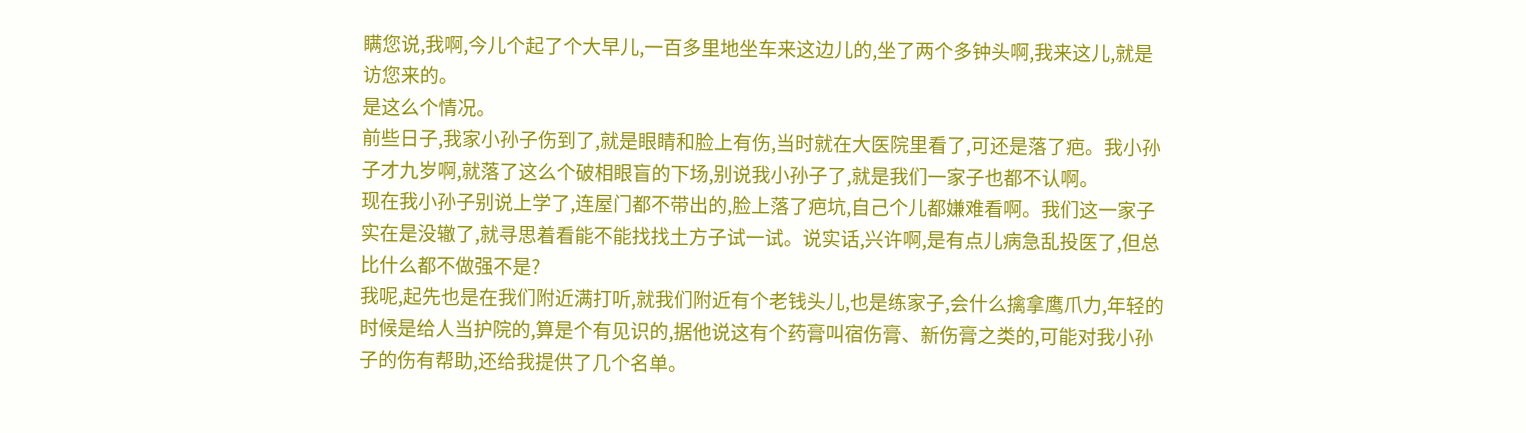瞒您说,我啊,今儿个起了个大早儿,一百多里地坐车来这边儿的,坐了两个多钟头啊,我来这儿,就是访您来的。
是这么个情况。
前些日子,我家小孙子伤到了,就是眼睛和脸上有伤,当时就在大医院里看了,可还是落了疤。我小孙子才九岁啊,就落了这么个破相眼盲的下场,别说我小孙子了,就是我们一家子也都不认啊。
现在我小孙子别说上学了,连屋门都不带出的,脸上落了疤坑,自己个儿都嫌难看啊。我们这一家子实在是没辙了,就寻思着看能不能找找土方子试一试。说实话,兴许啊,是有点儿病急乱投医了,但总比什么都不做强不是?
我呢,起先也是在我们附近满打听,就我们附近有个老钱头儿,也是练家子,会什么擒拿鹰爪力,年轻的时候是给人当护院的,算是个有见识的,据他说这有个药膏叫宿伤膏、新伤膏之类的,可能对我小孙子的伤有帮助,还给我提供了几个名单。